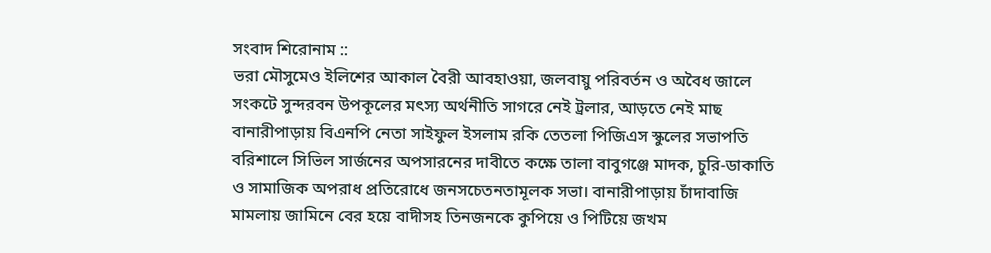সংবাদ শিরোনাম ::
ভরা মৌসুমেও ইলিশের আকাল বৈরী আবহাওয়া, জলবায়ু পরিবর্তন ও অবৈধ জালে সংকটে সুন্দরবন উপকূলের মৎস্য অর্থনীতি সাগরে নেই ট্রলার, আড়তে নেই মাছ বানারীপাড়ায় বিএনপি নেতা সাইফুল ইসলাম রকি তেতলা পিজিএস স্কুলের সভাপতি বরিশালে সিভিল সার্জনের অপসারনের দাবীতে কক্ষে তালা বাবুগঞ্জে মাদক, চুরি-ডাকাতি ও সামাজিক অপরাধ প্রতিরোধে জনসচেতনতামূলক সভা। বানারীপাড়ায় চাঁদাবাজি মামলায় জামিনে বের হয়ে বাদীসহ তিনজনকে কুপিয়ে ও পিটিয়ে জখম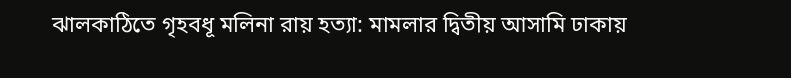ঝালকাঠিতে গৃহবধূ মলিনা রায় হত্যা: মামলার দ্বিতীয় আসামি ঢাকায়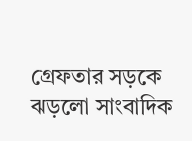গ্রেফতার সড়কে ঝড়লো সাংবাদিক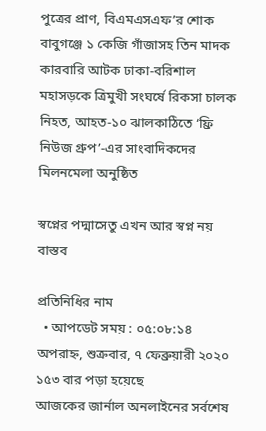পুত্রের প্রাণ, বিএমএসএফ’র শোক বাবুগঞ্জে ১ কেজি গাঁজাসহ তিন মাদক কারবারি আটক ঢাকা-বরিশাল মহাসড়কে ত্রিমুখী সংঘর্ষে রিকসা চালক নিহত, আহত-১০ ঝালকাঠিতে ‘ফ্রি নিউজ গ্রুপ’-এর সাংবাদিকদের মিলনমেলা অনুষ্ঠিত

স্বপ্নের পদ্মাসেতু এখন আর স্বপ্ন নয় বাস্তব

প্রতিনিধির নাম
  • আপডেট সময় : ০৫:০৮:১৪ অপরাহ্ন, শুক্রবার, ৭ ফেব্রুয়ারী ২০২০ ১৫৩ বার পড়া হয়েছে
আজকের জার্নাল অনলাইনের সর্বশেষ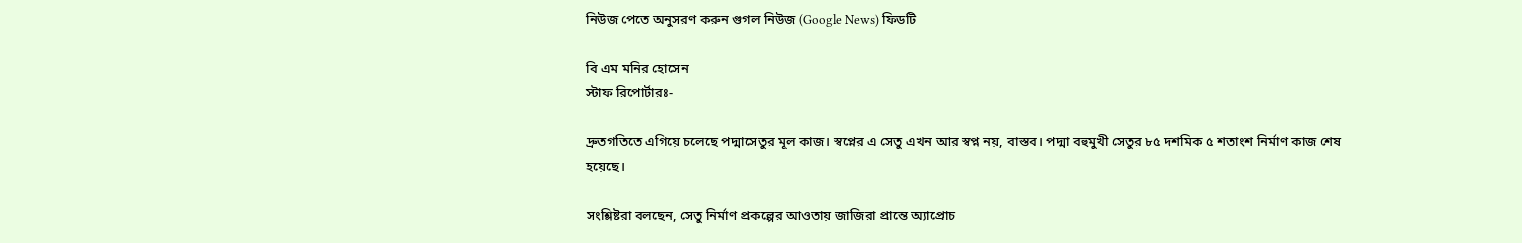নিউজ পেতে অনুসরণ করুন গুগল নিউজ (Google News) ফিডটি

বি এম মনির হোসেন
স্টাফ রিপোর্টারঃ-

দ্রুতগতিতে এগিয়ে চলেছে পদ্মাসেতুর মূল কাজ। স্বপ্নের এ সেতু এখন আর স্বপ্ন নয়, বাস্তব। পদ্মা বহুমুখী সেতুর ৮৫ দশমিক ৫ শতাংশ নির্মাণ কাজ শেষ হয়েছে।

সংশ্লিষ্টরা বলছেন, সেতু নির্মাণ প্রকল্পের আওতায় জাজিরা প্রান্তে অ্যাপ্রোচ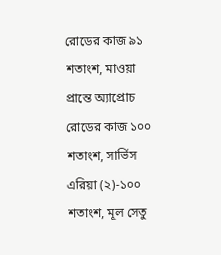রোডের কাজ ৯১ শতাংশ, মাওয়া প্রান্তে অ্যাপ্রোচ রোডের কাজ ১০০ শতাংশ, সার্ভিস এরিয়া (২)-১০০ শতাংশ, মূল সেতু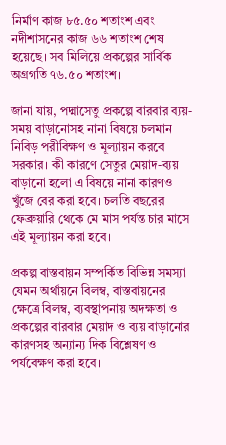নির্মাণ কাজ ৮৫.৫০ শতাংশ এবং নদীশাসনের কাজ ৬৬ শতাংশ শেষ হয়েছে। সব মিলিয়ে প্রকল্পের সার্বিক অগ্রগতি ৭৬.৫০ শতাংশ।

জানা যায়, পদ্মাসেতু প্রকল্পে বারবার ব্যয়-সময় বাড়ানোসহ নানা বিষয়ে চলমান নিবিড় পরীবিক্ষণ ও মূল্যায়ন করবে সরকার। কী কারণে সেতুর মেয়াদ-ব্যয় বাড়ানো হলো এ বিষয়ে নানা কারণও খুঁজে বের করা হবে। চলতি বছরের ফেব্রুয়ারি থেকে মে মাস পর্যন্ত চার মাসে এই মূল্যায়ন করা হবে।

প্রকল্প বাস্তবায়ন সম্পর্কিত বিভিন্ন সমস্যা যেমন অর্থায়নে বিলম্ব, বাস্তবায়নের ক্ষেত্রে বিলম্ব, ব্যবস্থাপনায় অদক্ষতা ও প্রকল্পের বারবার মেয়াদ ও ব্যয় বাড়ানোর কারণসহ অন্যান্য দিক বিশ্লেষণ ও পর্যবেক্ষণ করা হবে।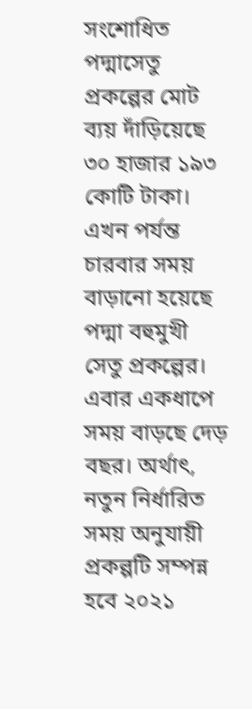সংশোধিত পদ্মাসেতু প্রকল্পের মোট ব্যয় দাঁড়িয়েছে ৩০ হাজার ১৯৩ কোটি টাকা। এখন পর্যন্ত চারবার সময় বাড়ানো হয়েছে পদ্মা বহুমুখী সেতু প্রকল্পের। এবার একধাপে সময় বাড়ছে দেড় বছর। অর্থাৎ, নতুন নির্ধারিত সময় অনুযায়ী প্রকল্পটি সম্পন্ন হবে ২০২১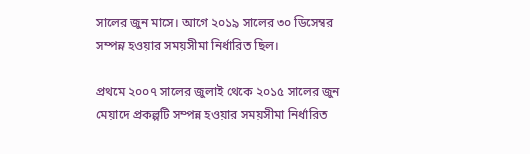সালের জুন মাসে। আগে ২০১৯ সালের ৩০ ডিসেম্বর সম্পন্ন হওয়ার সময়সীমা নির্ধারিত ছিল।

প্রথমে ২০০৭ সালের জুলাই থেকে ২০১৫ সালের জুন মেয়াদে প্রকল্পটি সম্পন্ন হওয়ার সময়সীমা নির্ধারিত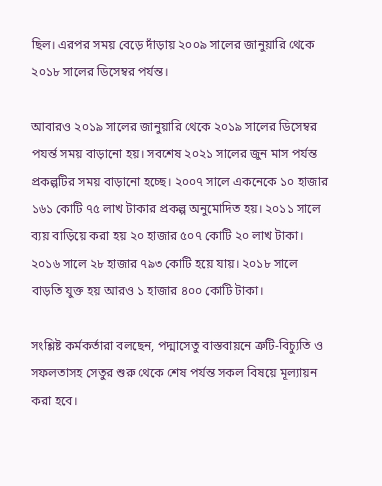ছিল। এরপর সময় বেড়ে দাঁড়ায় ২০০৯ সালের জানুয়ারি থেকে ২০১৮ সালের ডিসেম্বর পর্যন্ত।

আবারও ২০১৯ সালের জানুয়ারি থেকে ২০১৯ সালের ডিসেম্বর পযর্ন্ত সময় বাড়ানো হয়। সবশেষ ২০২১ সালের জুন মাস পর্যন্ত প্রকল্পটির সময় বাড়ানো হচ্ছে। ২০০৭ সালে একনেকে ১০ হাজার ১৬১ কোটি ৭৫ লাখ টাকার প্রকল্প অনুমোদিত হয়। ২০১১ সালে ব্যয় বাড়িয়ে করা হয় ২০ হাজার ৫০৭ কোটি ২০ লাখ টাকা। ২০১৬ সালে ২৮ হাজার ৭৯৩ কোটি হয়ে যায়। ২০১৮ সালে বাড়তি যুক্ত হয় আরও ১ হাজার ৪০০ কোটি টাকা।

সংশ্লিষ্ট কর্মকর্তারা বলছেন, পদ্মাসেতু বাস্তবায়নে ত্রুটি-বিচ্যুতি ও সফলতাসহ সেতুর শুরু থেকে শেষ পর্যন্ত সকল বিষয়ে মূল্যায়ন করা হবে।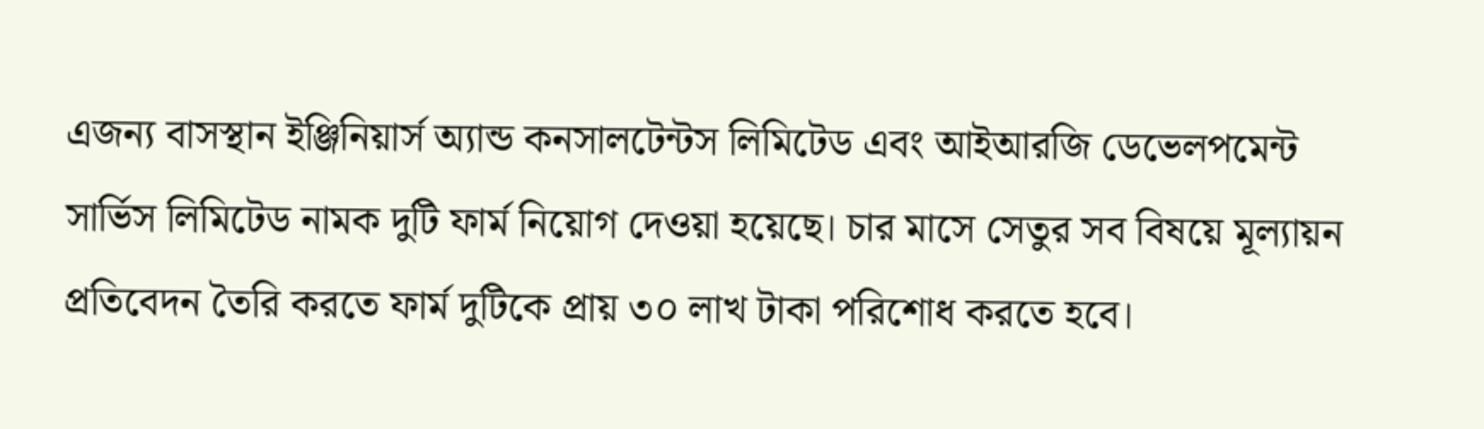এজন্য বাসস্থান ইঞ্জিনিয়ার্স অ্যান্ড কনসালটেন্টস লিমিটেড এবং আইআরজি ডেভেলপমেন্ট সার্ভিস লিমিটেড নামক দুটি ফার্ম নিয়োগ দেওয়া হয়েছে। চার মাসে সেতুর সব বিষয়ে মূল্যায়ন প্রতিবেদন তৈরি করতে ফার্ম দুটিকে প্রায় ৩০ লাখ টাকা পরিশোধ করতে হবে।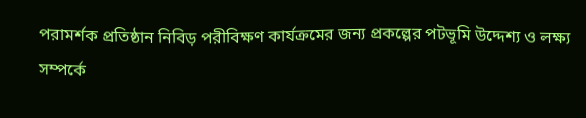পরামর্শক প্রতিষ্ঠান নিবিড় পরীবিক্ষণ কার্যক্রমের জন্য প্রকল্পের পটভূমি উদ্দেশ্য ও লক্ষ্য সম্পর্কে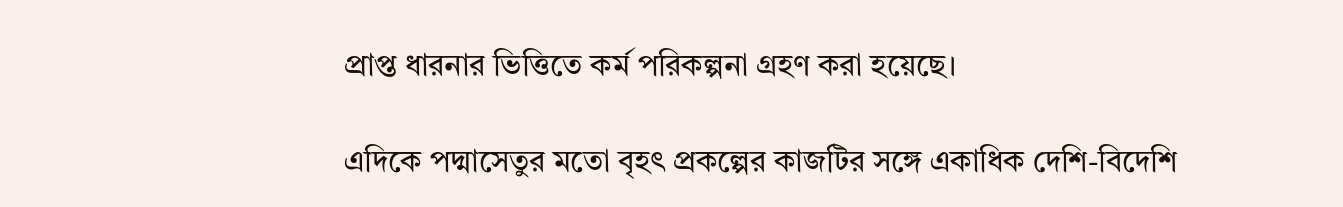প্রাপ্ত ধারনার ভিত্তিতে কর্ম পরিকল্পনা গ্রহণ করা হয়েছে।

এদিকে পদ্মাসেতুর মতো বৃহৎ প্রকল্পের কাজটির সঙ্গে একাধিক দেশি-বিদেশি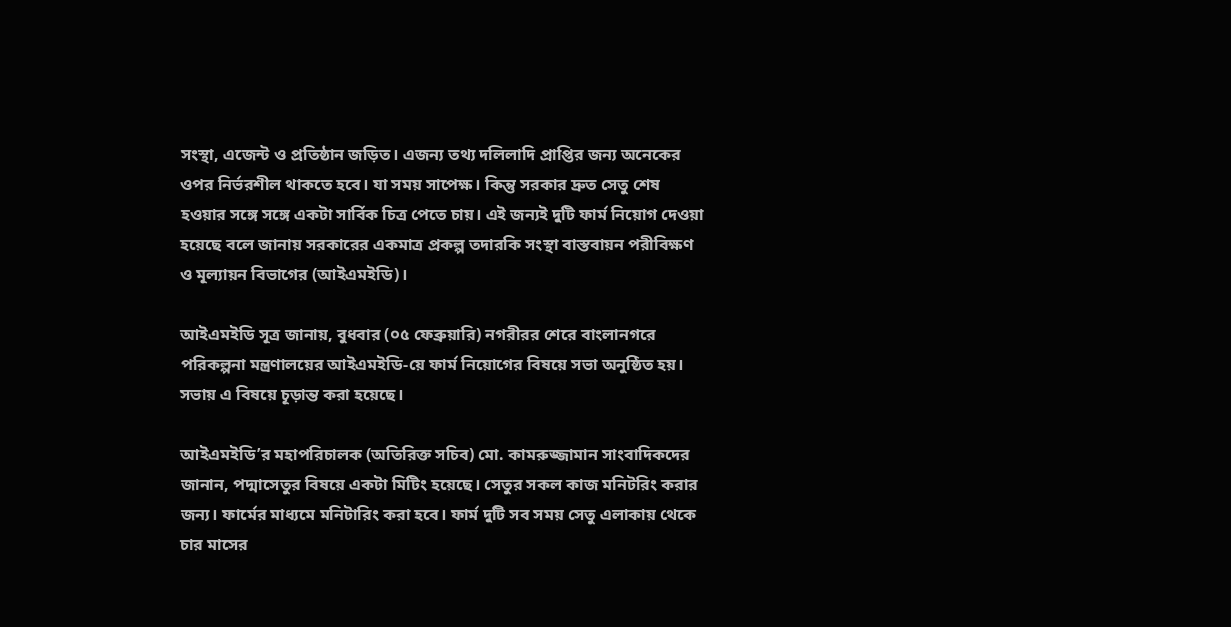সংস্থা, এজেন্ট ও প্রতিষ্ঠান জড়িত। এজন্য তথ্য দলিলাদি প্রাপ্তির জন্য অনেকের ওপর নির্ভরশীল থাকতে হবে। যা সময় সাপেক্ষ। কিন্তু সরকার দ্রুত সেতু শেষ হওয়ার সঙ্গে সঙ্গে একটা সার্বিক চিত্র পেতে চায়। এই জন্যই দুটি ফার্ম নিয়োগ দেওয়া হয়েছে বলে জানায় সরকারের একমাত্র প্রকল্প তদারকি সংস্থা বাস্তবায়ন পরীবিক্ষণ ও মূল্যায়ন বিভাগের (আইএমইডি)।

আইএমইডি সূত্র জানায়, বুধবার (০৫ ফেব্রুয়ারি) নগরীরর শেরে বাংলানগরে পরিকল্পনা মন্ত্রণালয়ের আইএমইডি-য়ে ফার্ম নিয়োগের বিষয়ে সভা অনুষ্ঠিত হয়। সভায় এ বিষয়ে চূড়ান্ত করা হয়েছে।

আইএমইডি’র মহাপরিচালক (অতিরিক্ত সচিব) মো. কামরুজ্জামান সাংবাদিকদের জানান, পদ্মাসেতুর বিষয়ে একটা মিটিং হয়েছে। সেতুর সকল কাজ মনিটরিং করার জন্য। ফার্মের মাধ্যমে মনিটারিং করা হবে। ফার্ম দুটি সব সময় সেতু এলাকায় থেকে চার মাসের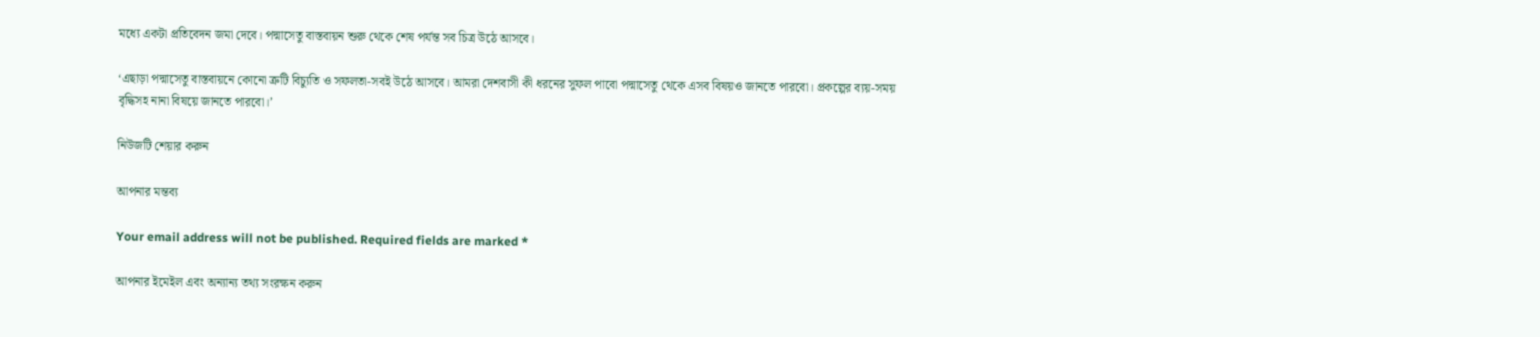মধ্যে একটা প্রতিবেদন জমা দেবে। পদ্মাসেতু বাস্তবায়ন শুরু থেকে শেষ পর্যন্ত সব চিত্র উঠে আসবে।

‘এছাড়া পদ্মাসেতু বাস্তবায়নে কোনো ত্রুটি বিচ্যুতি ও সফলতা-সবই উঠে আসবে। আমরা দেশবাসী কী ধরনের সুফল পাবো পদ্মাসেতু থেকে এসব বিষয়ও জানতে পারবো। প্রকল্পের ব্যয়-সময় বৃদ্ধিসহ নানা বিষয়ে জানতে পারবো।’

নিউজটি শেয়ার করুন

আপনার মন্তব্য

Your email address will not be published. Required fields are marked *

আপনার ইমেইল এবং অন্যান্য তথ্য সংরক্ষন করুন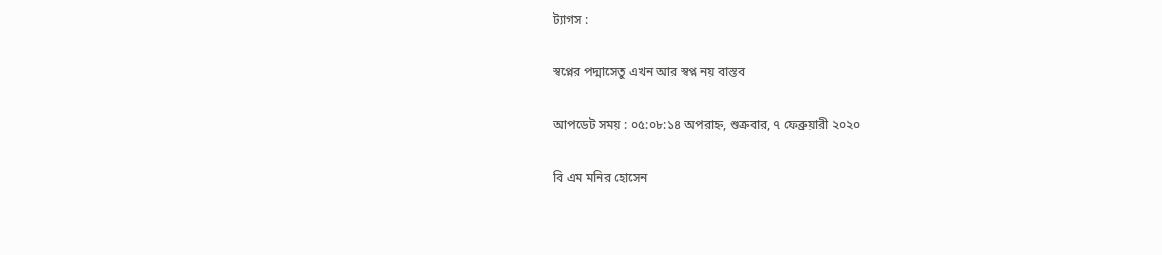ট্যাগস :

স্বপ্নের পদ্মাসেতু এখন আর স্বপ্ন নয় বাস্তব

আপডেট সময় : ০৫:০৮:১৪ অপরাহ্ন, শুক্রবার, ৭ ফেব্রুয়ারী ২০২০

বি এম মনির হোসেন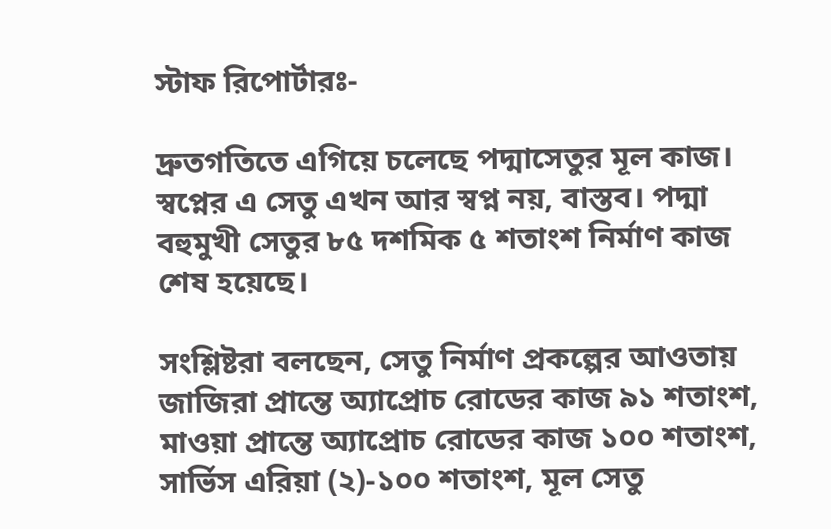স্টাফ রিপোর্টারঃ-

দ্রুতগতিতে এগিয়ে চলেছে পদ্মাসেতুর মূল কাজ। স্বপ্নের এ সেতু এখন আর স্বপ্ন নয়, বাস্তব। পদ্মা বহুমুখী সেতুর ৮৫ দশমিক ৫ শতাংশ নির্মাণ কাজ শেষ হয়েছে।

সংশ্লিষ্টরা বলছেন, সেতু নির্মাণ প্রকল্পের আওতায় জাজিরা প্রান্তে অ্যাপ্রোচ রোডের কাজ ৯১ শতাংশ, মাওয়া প্রান্তে অ্যাপ্রোচ রোডের কাজ ১০০ শতাংশ, সার্ভিস এরিয়া (২)-১০০ শতাংশ, মূল সেতু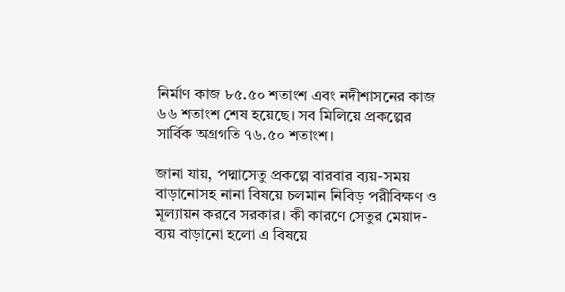নির্মাণ কাজ ৮৫.৫০ শতাংশ এবং নদীশাসনের কাজ ৬৬ শতাংশ শেষ হয়েছে। সব মিলিয়ে প্রকল্পের সার্বিক অগ্রগতি ৭৬.৫০ শতাংশ।

জানা যায়, পদ্মাসেতু প্রকল্পে বারবার ব্যয়-সময় বাড়ানোসহ নানা বিষয়ে চলমান নিবিড় পরীবিক্ষণ ও মূল্যায়ন করবে সরকার। কী কারণে সেতুর মেয়াদ-ব্যয় বাড়ানো হলো এ বিষয়ে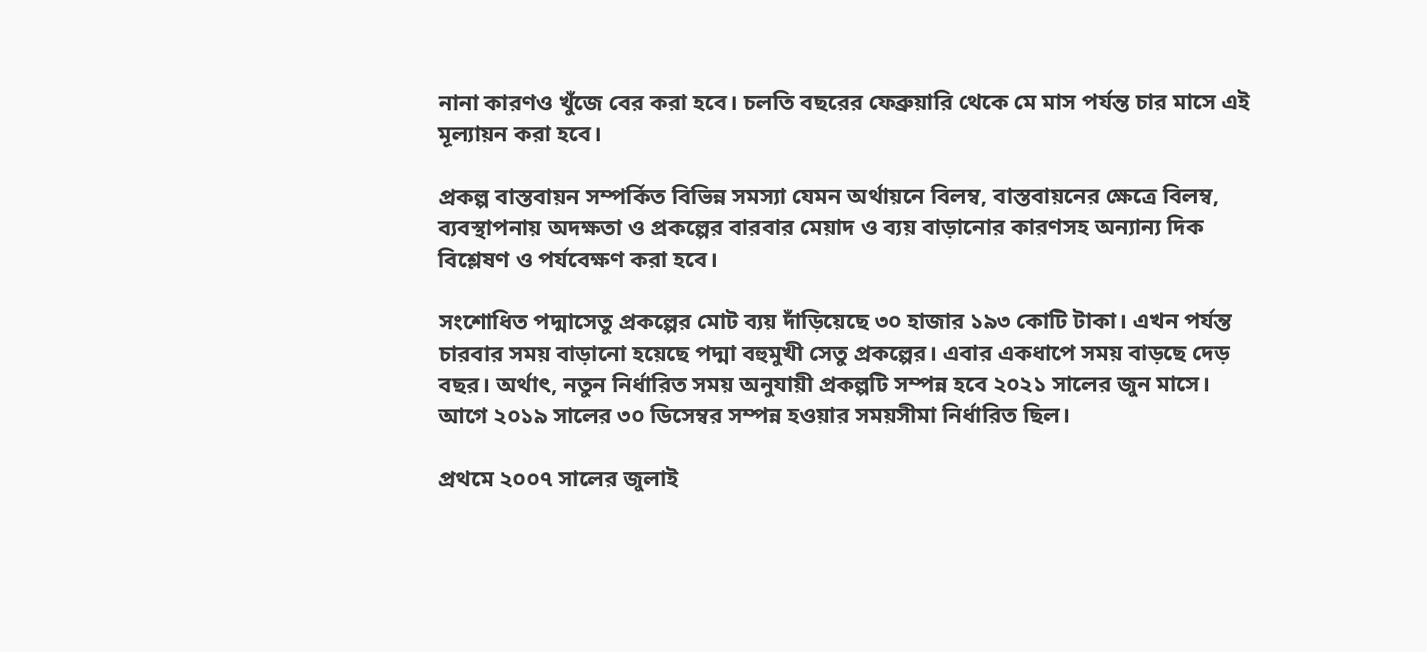নানা কারণও খুঁজে বের করা হবে। চলতি বছরের ফেব্রুয়ারি থেকে মে মাস পর্যন্ত চার মাসে এই মূল্যায়ন করা হবে।

প্রকল্প বাস্তবায়ন সম্পর্কিত বিভিন্ন সমস্যা যেমন অর্থায়নে বিলম্ব, বাস্তবায়নের ক্ষেত্রে বিলম্ব, ব্যবস্থাপনায় অদক্ষতা ও প্রকল্পের বারবার মেয়াদ ও ব্যয় বাড়ানোর কারণসহ অন্যান্য দিক বিশ্লেষণ ও পর্যবেক্ষণ করা হবে।

সংশোধিত পদ্মাসেতু প্রকল্পের মোট ব্যয় দাঁড়িয়েছে ৩০ হাজার ১৯৩ কোটি টাকা। এখন পর্যন্ত চারবার সময় বাড়ানো হয়েছে পদ্মা বহুমুখী সেতু প্রকল্পের। এবার একধাপে সময় বাড়ছে দেড় বছর। অর্থাৎ, নতুন নির্ধারিত সময় অনুযায়ী প্রকল্পটি সম্পন্ন হবে ২০২১ সালের জুন মাসে। আগে ২০১৯ সালের ৩০ ডিসেম্বর সম্পন্ন হওয়ার সময়সীমা নির্ধারিত ছিল।

প্রথমে ২০০৭ সালের জুলাই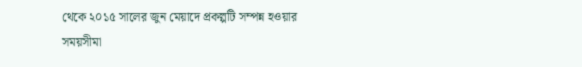থেকে ২০১৫ সালের জুন মেয়াদে প্রকল্পটি সম্পন্ন হওয়ার সময়সীমা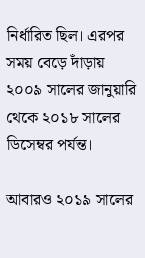নির্ধারিত ছিল। এরপর সময় বেড়ে দাঁড়ায় ২০০৯ সালের জানুয়ারি থেকে ২০১৮ সালের ডিসেম্বর পর্যন্ত।

আবারও ২০১৯ সালের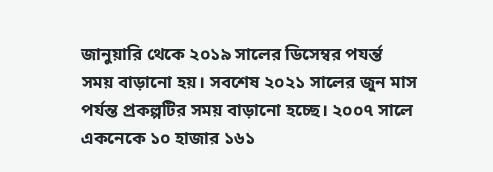জানুয়ারি থেকে ২০১৯ সালের ডিসেম্বর পযর্ন্ত সময় বাড়ানো হয়। সবশেষ ২০২১ সালের জুন মাস পর্যন্ত প্রকল্পটির সময় বাড়ানো হচ্ছে। ২০০৭ সালে একনেকে ১০ হাজার ১৬১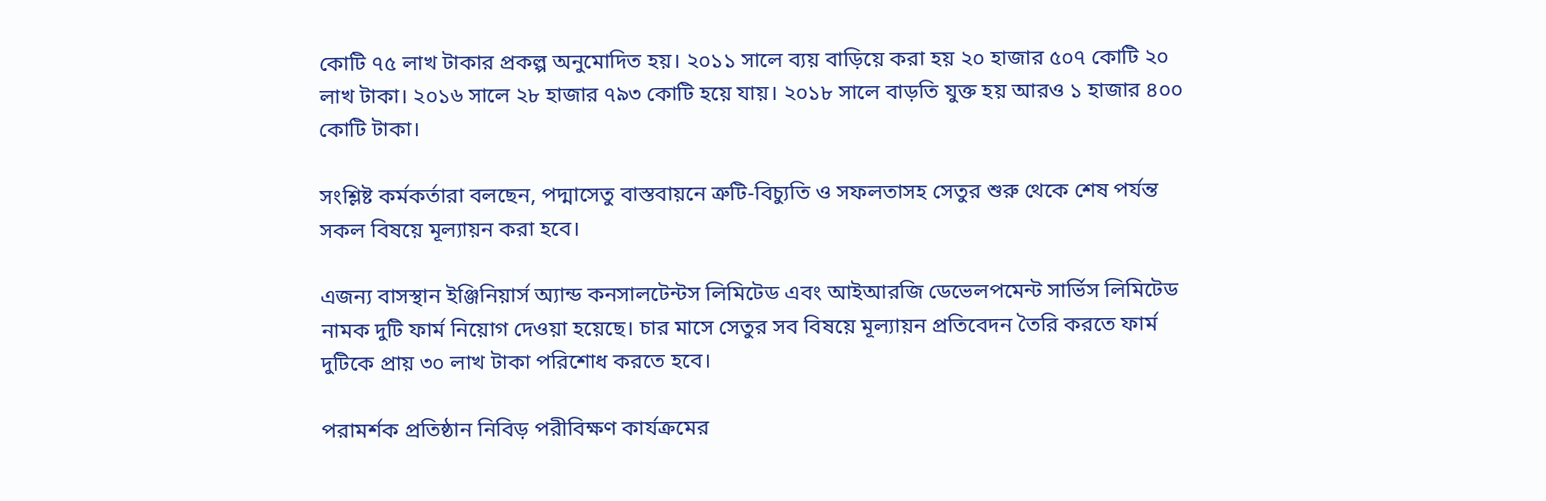কোটি ৭৫ লাখ টাকার প্রকল্প অনুমোদিত হয়। ২০১১ সালে ব্যয় বাড়িয়ে করা হয় ২০ হাজার ৫০৭ কোটি ২০ লাখ টাকা। ২০১৬ সালে ২৮ হাজার ৭৯৩ কোটি হয়ে যায়। ২০১৮ সালে বাড়তি যুক্ত হয় আরও ১ হাজার ৪০০ কোটি টাকা।

সংশ্লিষ্ট কর্মকর্তারা বলছেন, পদ্মাসেতু বাস্তবায়নে ত্রুটি-বিচ্যুতি ও সফলতাসহ সেতুর শুরু থেকে শেষ পর্যন্ত সকল বিষয়ে মূল্যায়ন করা হবে।

এজন্য বাসস্থান ইঞ্জিনিয়ার্স অ্যান্ড কনসালটেন্টস লিমিটেড এবং আইআরজি ডেভেলপমেন্ট সার্ভিস লিমিটেড নামক দুটি ফার্ম নিয়োগ দেওয়া হয়েছে। চার মাসে সেতুর সব বিষয়ে মূল্যায়ন প্রতিবেদন তৈরি করতে ফার্ম দুটিকে প্রায় ৩০ লাখ টাকা পরিশোধ করতে হবে।

পরামর্শক প্রতিষ্ঠান নিবিড় পরীবিক্ষণ কার্যক্রমের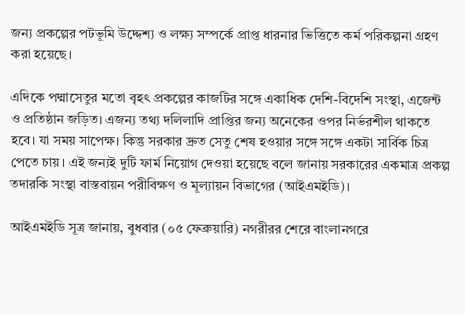জন্য প্রকল্পের পটভূমি উদ্দেশ্য ও লক্ষ্য সম্পর্কে প্রাপ্ত ধারনার ভিত্তিতে কর্ম পরিকল্পনা গ্রহণ করা হয়েছে।

এদিকে পদ্মাসেতুর মতো বৃহৎ প্রকল্পের কাজটির সঙ্গে একাধিক দেশি-বিদেশি সংস্থা, এজেন্ট ও প্রতিষ্ঠান জড়িত। এজন্য তথ্য দলিলাদি প্রাপ্তির জন্য অনেকের ওপর নির্ভরশীল থাকতে হবে। যা সময় সাপেক্ষ। কিন্তু সরকার দ্রুত সেতু শেষ হওয়ার সঙ্গে সঙ্গে একটা সার্বিক চিত্র পেতে চায়। এই জন্যই দুটি ফার্ম নিয়োগ দেওয়া হয়েছে বলে জানায় সরকারের একমাত্র প্রকল্প তদারকি সংস্থা বাস্তবায়ন পরীবিক্ষণ ও মূল্যায়ন বিভাগের (আইএমইডি)।

আইএমইডি সূত্র জানায়, বুধবার (০৫ ফেব্রুয়ারি) নগরীরর শেরে বাংলানগরে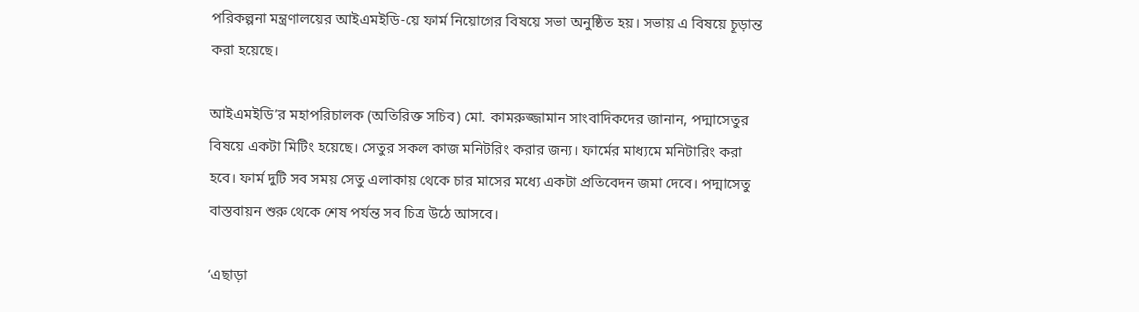পরিকল্পনা মন্ত্রণালয়ের আইএমইডি-য়ে ফার্ম নিয়োগের বিষয়ে সভা অনুষ্ঠিত হয়। সভায় এ বিষয়ে চূড়ান্ত করা হয়েছে।

আইএমইডি’র মহাপরিচালক (অতিরিক্ত সচিব) মো. কামরুজ্জামান সাংবাদিকদের জানান, পদ্মাসেতুর বিষয়ে একটা মিটিং হয়েছে। সেতুর সকল কাজ মনিটরিং করার জন্য। ফার্মের মাধ্যমে মনিটারিং করা হবে। ফার্ম দুটি সব সময় সেতু এলাকায় থেকে চার মাসের মধ্যে একটা প্রতিবেদন জমা দেবে। পদ্মাসেতু বাস্তবায়ন শুরু থেকে শেষ পর্যন্ত সব চিত্র উঠে আসবে।

‘এছাড়া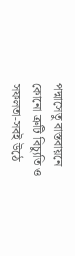পদ্মাসেতু বাস্তবায়নে কোনো ত্রুটি বিচ্যুতি ও সফলতা-সবই উঠে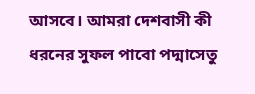আসবে। আমরা দেশবাসী কী ধরনের সুফল পাবো পদ্মাসেতু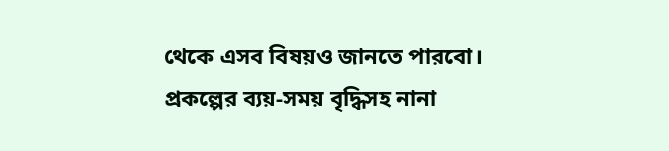থেকে এসব বিষয়ও জানতে পারবো। প্রকল্পের ব্যয়-সময় বৃদ্ধিসহ নানা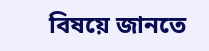বিষয়ে জানতে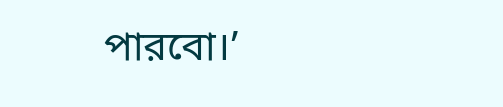পারবো।’